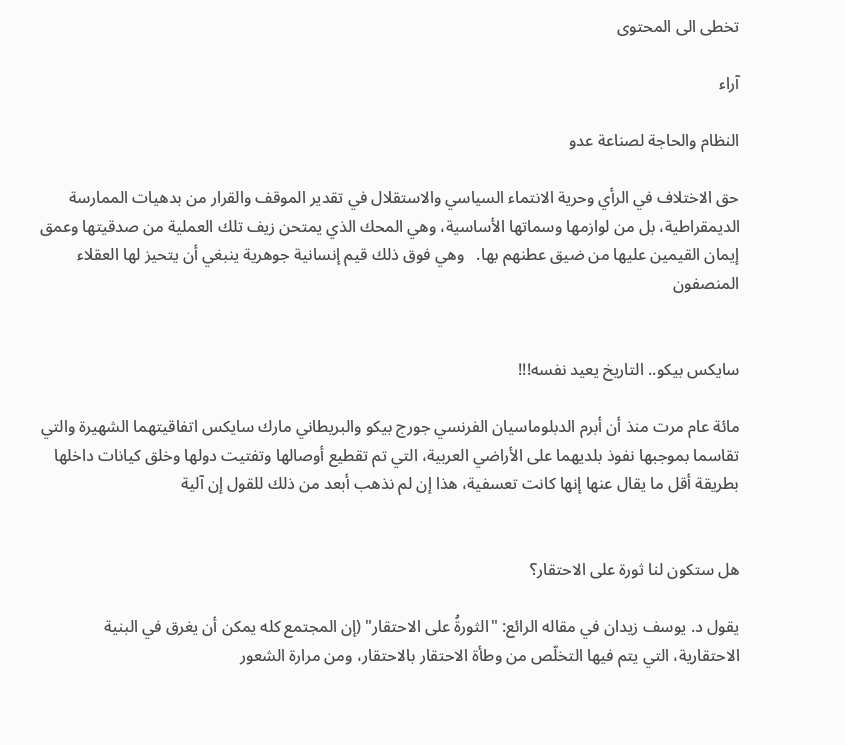تخطى الى المحتوى

آراء

النظام والحاجة لصناعة عدو

حق الاختلاف في الرأي وحرية الانتماء السياسي والاستقلال في تقدير الموقف والقرار من بدهيات الممارسة الديمقراطية، بل من لوازمها وسماتها الأساسية، وهي المحك الذي يمتحن زيف تلك العملية من صدقيتها وعمق إيمان القيمين عليها من ضيق عطنهم بها.   وهي فوق ذلك قيم إنسانية جوهرية ينبغي أن يتحيز لها العقلاء المنصفون


سايكس بيكو.. التاريخ يعيد نفسه!!!

مائة عام مرت منذ أن أبرم الدبلوماسيان الفرنسي جورج بيكو والبريطاني مارك سايكس اتفاقيتهما الشهيرة والتي تقاسما بموجبها نفوذ بلديهما على الأراضي العربية، التي تم تقطيع أوصالها وتفتيت دولها وخلق كيانات داخلها بطريقة أقل ما يقال عنها إنها كانت تعسفية، هذا إن لم نذهب أبعد من ذلك للقول إن آلية


هل ستكون لنا ثورة على الاحتقار؟

يقول د. يوسف زيدان في مقاله الرائع: "الثورةُ على الاحتقار" (إن المجتمع كله يمكن أن يغرق في البنية الاحتقارية، التي يتم فيها التخلّص من وطأة الاحتقار بالاحتقار، ومن مرارة الشعور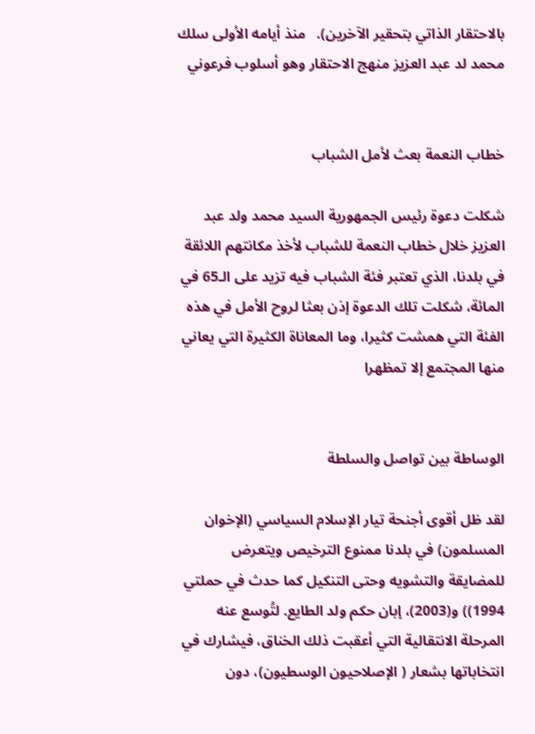بالاحتقار الذاتي بتحقير الآخرين).   منذ أيامه الأولى سلك محمد لد عبد العزيز منهج الاحتقار وهو أسلوب فرعوني


خطاب النعمة بعث لأمل الشباب

شكلت دعوة رئيس الجمهورية السيد محمد ولد عبد العزيز خلال خطاب النعمة للشباب لأخذ مكانتهم اللائقة في بلدنا، الذي تعتبر فئة الشباب فيه تزيد على الـ65 في المائة، شكلت تلك الدعوة إذن بعثا لروح الأمل في هذه الفئة التي همشت كثيرا، وما المعاناة الكثيرة التي يعاني منها المجتمع إلا تمظهرا


الوساطة بين تواصل والسلطة

لقد ظل أقوى أجنحة تيار الإسلام السياسي (الإخوان المسلمون) في بلدنا ممنوع الترخيص ويتعرض للمضايقة والتشويه وحتى التنكيل كما حدث في حملتي 1994)) و(2003)، إبان حكم ولد الطايع. لتُوسع عنه المرحلة الانتقالية التي أعقبت ذلك الخناق، فيشارك في انتخاباتها بشعار ( الإصلاحيون الوسطيون)، دون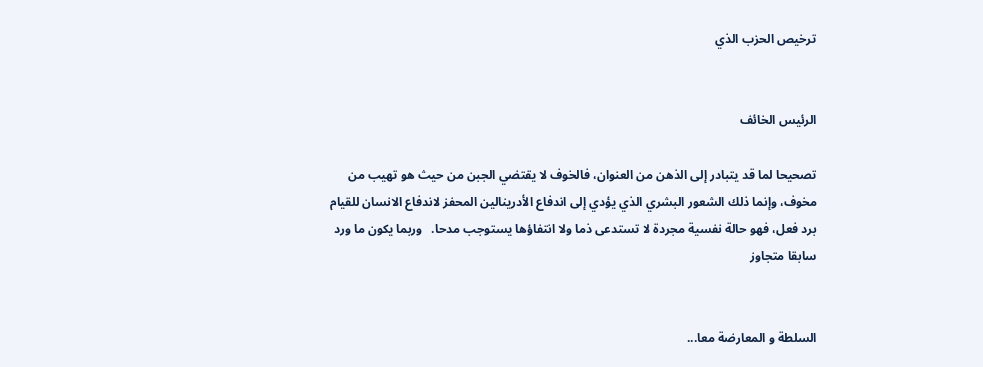ترخيص الحزب الذي


الرئيس الخائف

تصحيحا لما قد يتبادر إلى الذهن من العنوان، فالخوف لا يقتضي الجبن من حيث هو تهيب من مخوف، وإنما ذلك الشعور البشري الذي يؤدي إلى اندفاع الأدرينالين المحفز لاندفاع الانسان للقيام برد فعل، فهو حالة نفسية مجردة لا تستدعى ذما ولا انتفاؤها يستوجب مدحا.   وربما يكون ما ورد سابقا متجاوز


السلطة و المعارضة معا...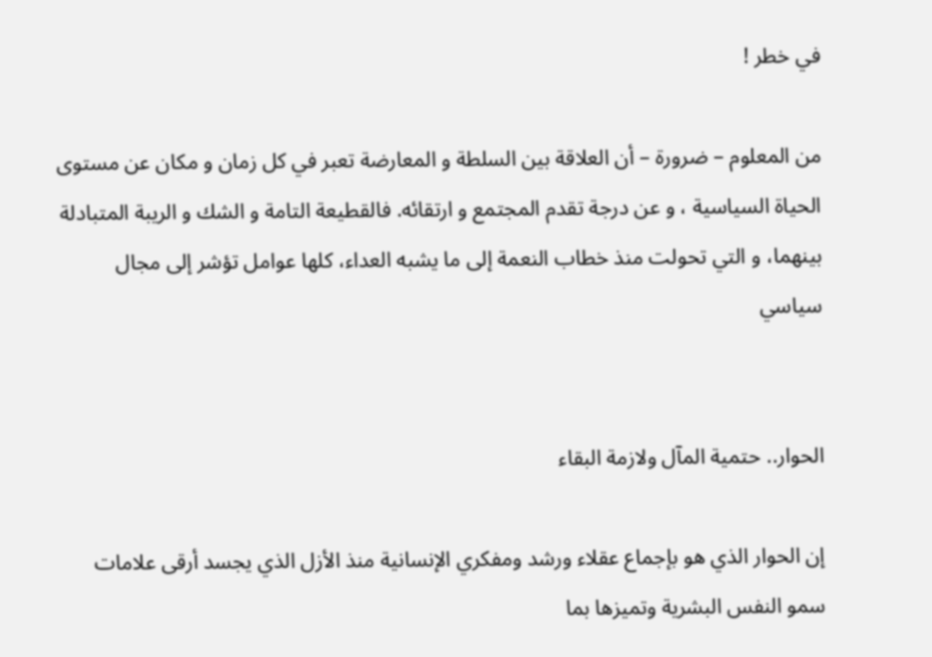في خطر !

من المعلوم – ضرورة – أن العلاقة بين السلطة و المعارضة تعبر في كل زمان و مكان عن مستوى الحياة السياسية ، و عن درجة تقدم المجتمع و ارتقائه. فالقطيعة التامة و الشك و الريبة المتبادلة بينهما، و التي تحولت منذ خطاب النعمة إلى ما يشبه العداء، كلها عوامل تؤشر إلى مجال سياسي


الحوار.. حتمية المآل ولازمة البقاء

إن الحوار الذي هو بإجماع عقلاء ورشد ومفكري الإنسانية منذ الأزل الذي يجسد أرقى علامات سمو النفس البشرية وتميزها بما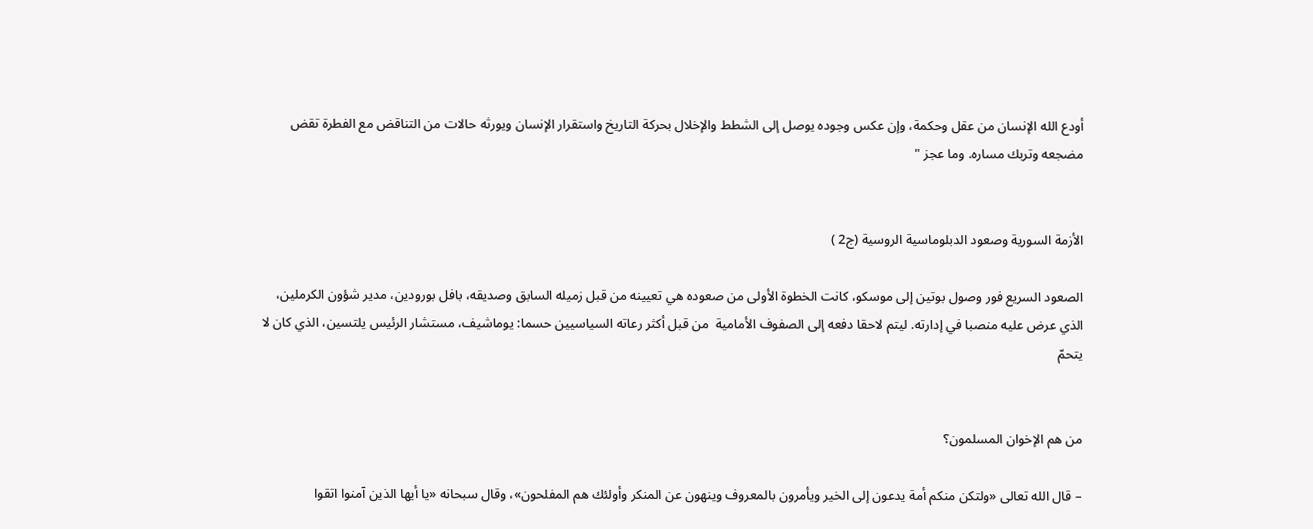أودع الله الإنسان من عقل وحكمة، وإن عكس وجوده يوصل إلى الشطط والإخلال بحركة التاريخ واستقرار الإنسان ويورثه حالات من التناقض مع الفطرة تقض مضجعه وتربك مساره. وما عجز "


الأزمة السورية وصعود الدبلوماسية الروسية (ج2 )

الصعود السريع فور وصول بوتين إلى موسكو، كانت الخطوة الأولى من صعوده هي تعيينه من قبل زميله السابق وصديقه، بافل بورودين، مدير شؤون الكرملين، الذي عرض عليه منصبا في إدارته. ليتم لاحقا دفعه إلى الصفوف الأمامية  من قبل أكثر رعاته السياسيين حسما: يوماشيف، مستشار الرئيس يلتسين، الذي كان لا يتحمّ


من هم الإخوان المسلمون؟

– قال الله تعالى «ولتكن منكم أمة يدعون إلى الخير ويأمرون بالمعروف وينهون عن المنكر وأولئك هم المفلحون»، وقال سبحانه «يا أيها الذين آمنوا اتقوا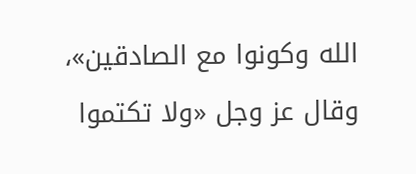الله وكونوا مع الصادقين»، وقال عز وجل «ولا تكتموا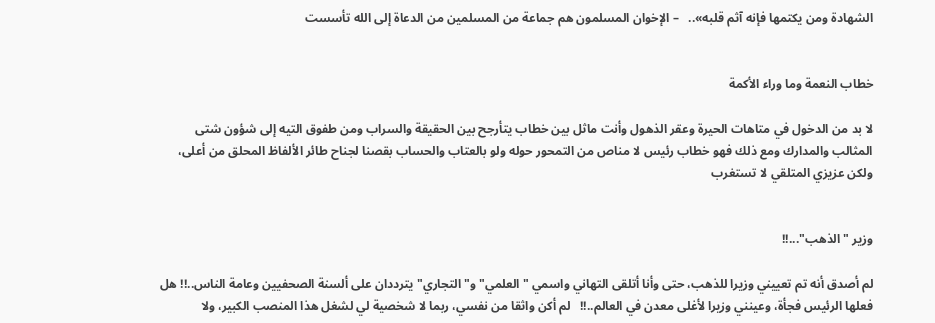الشهادة ومن يكتمها فإنه آثم قلبه»..   – الإخوان المسلمون هم جماعة من المسلمين من الدعاة إلى الله تأسست


خطاب النعمة وما وراء الأكمة

لا بد من الدخول في متاهات الحيرة وعقر الذهول وأنت ماثل بين خطاب يتأرجح بين الحقيقة والسراب ومن طفوق التيه إلى شؤون شتى المثالب والمدارك ومع ذلك فهو خطاب رئيس لا مناص من التمحور حوله ولو بالعتاب والحساب بقصنا لجناح طائر الألفاظ المحلق من أعلى، ولكن عزيزي المتلقي لا تستغرب


وزير "الذهب"...!!

لم أصدق أنه تم تعييني وزيرا للذهب، حتى وأنا أتلقى التهاني واسمي "العلمي" و"التجاري" يترددان على ألسنة الصحفيين وعامة الناس..!! هل فعلها الرئيس فجأة، وعينني وزيرا لأغلى معدن في العالم..!!   لم أكن واثقا من نفسي، ربما لا شخصية لي لشغل هذا المنصب الكبير، ولا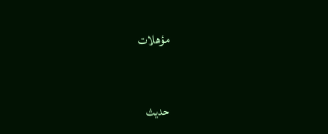مؤهلات


حديث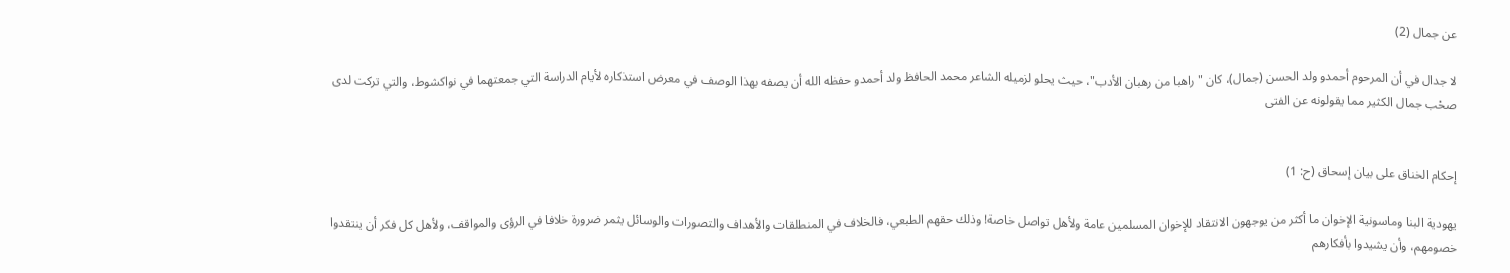عن جمال (2)

لا جدال في أن المرحوم أحمدو ولد الحسن (جمال)، كان "راهبا من رهبان الأدب"، حيث يحلو لزميله الشاعر محمد الحافظ ولد أحمدو حفظه الله أن يصفه بهذا الوصف في معرض استذكاره لأيام الدراسة التي جمعتهما في نواكشوط، والتي تركت لدى صحْب جمال الكثير مما يقولونه عن الفتى


إحكام الخناق على بيان إسحاق (ح: 1)

يهودية البنا وماسونية الإخوان ما أكثر من يوجهون الانتقاد للإخوان المسلمين عامة ولأهل تواصل خاصة! وذلك حقهم الطبعي، فالخلاف في المنطلقات والأهداف والتصورات والوسائل يثمر ضرورة خلافا في الرؤى والمواقف، ولأهل كل فكر أن ينتقدوا خصومهم، وأن يشيدوا بأفكارهم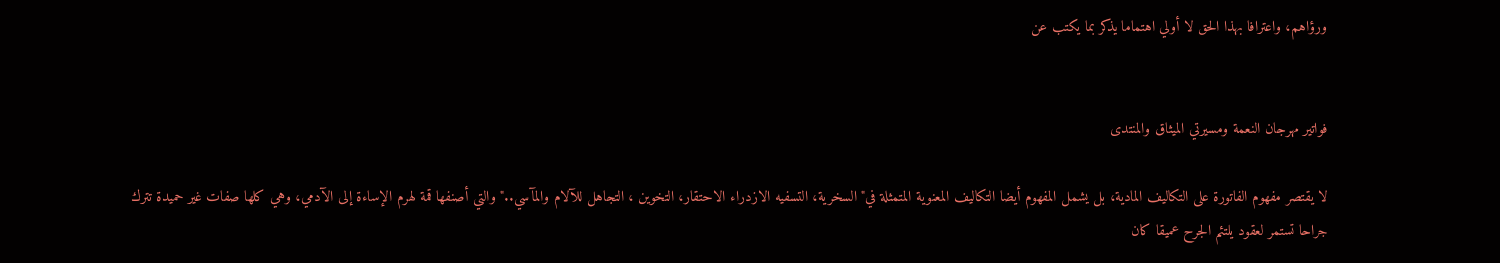ورؤاهم، واعترافا بهذا الحق لا أولي اهتماما يذكر بما يكتب عن


فواتير مهرجان النعمة ومسيرتي الميثاق والمنتدى

لا يقتصر مفهوم الفاتورة على التكاليف المادية، بل يشمل المفهوم أيضا التكاليف المعنوية المتمثلة في"السخرية، التسفيه الازدراء الاحتقار، التخوين ، التجاهل للآلام والمآسي.." والتي أصنفها قمة لهرم الإساءة إلى الآدمي، وهي كلها صفات غير حميدة تترك جراحا تستمر لعقود يلتئم الجرح عميقا كان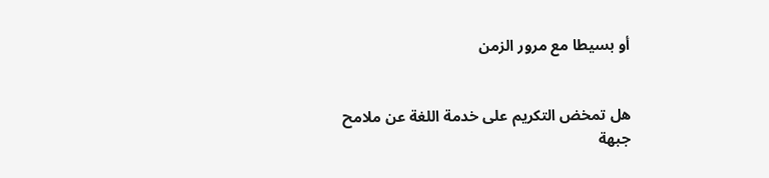أو بسيطا مع مرور الزمن


هل تمخض التكريم على خدمة اللغة عن ملامح جبهة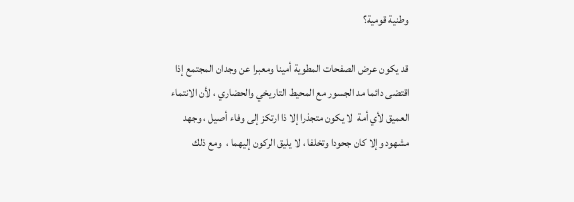وطنية قومية؟

قد يكون عرض الصفحات المطوية أمينا ومعبرا عن وجدان المجتمع إذا اقتضى دائما مد الجسور مع المحيط التاريخي والحضاري ، لأن الانتماء العميق لأي أمة  لا يكون متجذرا إلا ذا ارتكز إلى وفاء أصيل ، وجهد مشهود وإلا كان جحودا وتخلفا ، لا يليق الركون إليهما ،  ومع ذلك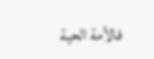فالأمة الحية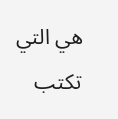هي التي تكتب